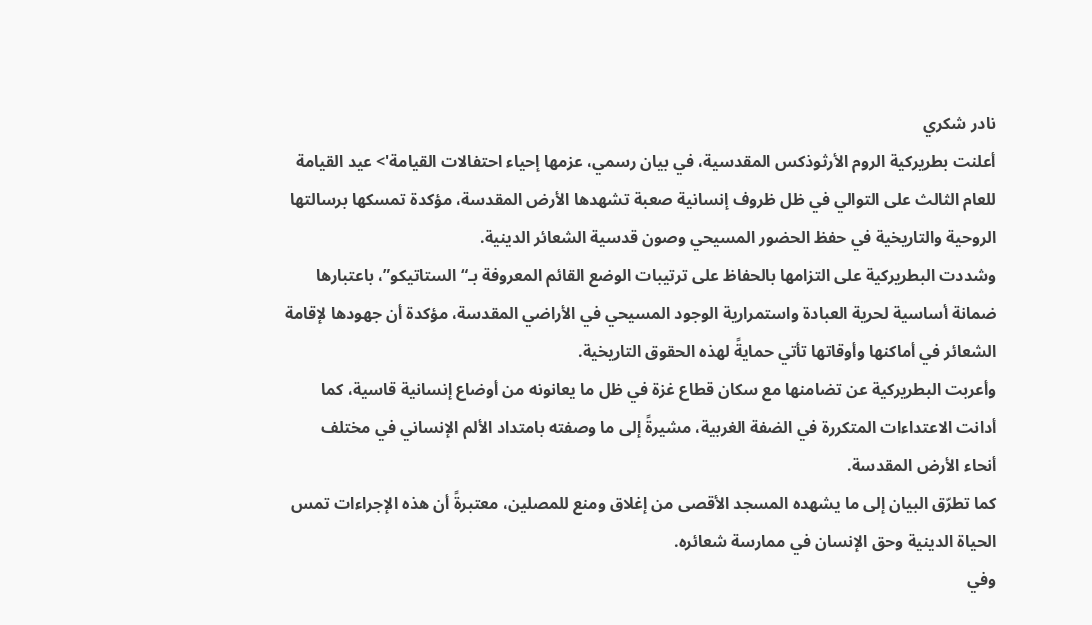نادر شكري
أعلنت بطريركية الروم الأرثوذكس المقدسية، في بيان رسمي، عزمها إحياء احتفالات القيامة'> عيد القيامة للعام الثالث على التوالي في ظل ظروف إنسانية صعبة تشهدها الأرض المقدسة، مؤكدة تمسكها برسالتها الروحية والتاريخية في حفظ الحضور المسيحي وصون قدسية الشعائر الدينية.
وشددت البطريركية على التزامها بالحفاظ على ترتيبات الوضع القائم المعروفة بـ“الستاتيكو”، باعتبارها ضمانة أساسية لحرية العبادة واستمرارية الوجود المسيحي في الأراضي المقدسة، مؤكدة أن جهودها لإقامة الشعائر في أماكنها وأوقاتها تأتي حمايةً لهذه الحقوق التاريخية.
وأعربت البطريركية عن تضامنها مع سكان قطاع غزة في ظل ما يعانونه من أوضاع إنسانية قاسية، كما أدانت الاعتداءات المتكررة في الضفة الغربية، مشيرةً إلى ما وصفته بامتداد الألم الإنساني في مختلف أنحاء الأرض المقدسة.
كما تطرّق البيان إلى ما يشهده المسجد الأقصى من إغلاق ومنع للمصلين، معتبرةً أن هذه الإجراءات تمس الحياة الدينية وحق الإنسان في ممارسة شعائره.
وفي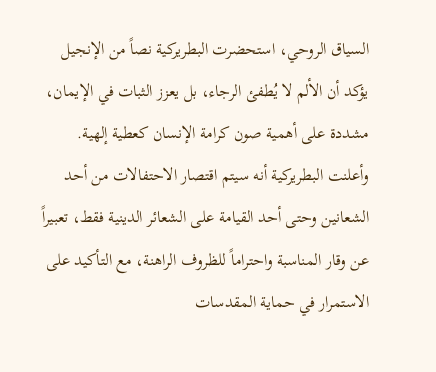السياق الروحي، استحضرت البطريركية نصاً من الإنجيل يؤكد أن الألم لا يُطفئ الرجاء، بل يعزز الثبات في الإيمان، مشددة على أهمية صون كرامة الإنسان كعطية إلهية.
وأعلنت البطريركية أنه سيتم اقتصار الاحتفالات من أحد الشعانين وحتى أحد القيامة على الشعائر الدينية فقط، تعبيراً عن وقار المناسبة واحتراماً للظروف الراهنة، مع التأكيد على الاستمرار في حماية المقدسات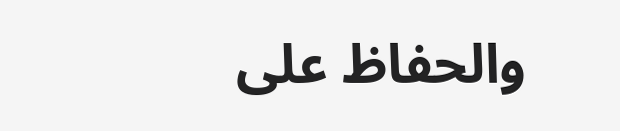والحفاظ على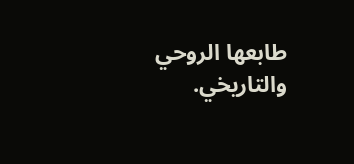طابعها الروحي والتاريخي.